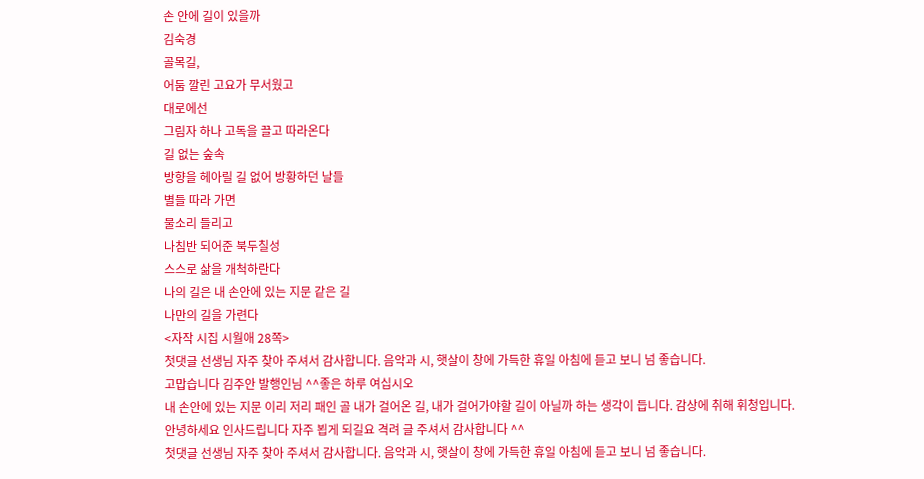손 안에 길이 있을까
김숙경
골목길,
어둠 깔린 고요가 무서웠고
대로에선
그림자 하나 고독을 끌고 따라온다
길 없는 숲속
방향을 헤아릴 길 없어 방황하던 날들
별들 따라 가면
물소리 들리고
나침반 되어준 북두칠성
스스로 삶을 개척하란다
나의 길은 내 손안에 있는 지문 같은 길
나만의 길을 가련다
<자작 시집 시월애 28쪽>
첫댓글 선생님 자주 찾아 주셔서 감사합니다. 음악과 시, 햇살이 창에 가득한 휴일 아침에 듣고 보니 넘 좋습니다.
고맙습니다 김주안 발행인님 ^^좋은 하루 여십시오
내 손안에 있는 지문 이리 저리 패인 골 내가 걸어온 길, 내가 걸어가야할 길이 아닐까 하는 생각이 듭니다. 감상에 취해 휘청입니다.
안녕하세요 인사드립니다 자주 뵙게 되길요 격려 글 주셔서 감사합니다 ^^
첫댓글 선생님 자주 찾아 주셔서 감사합니다. 음악과 시, 햇살이 창에 가득한 휴일 아침에 듣고 보니 넘 좋습니다.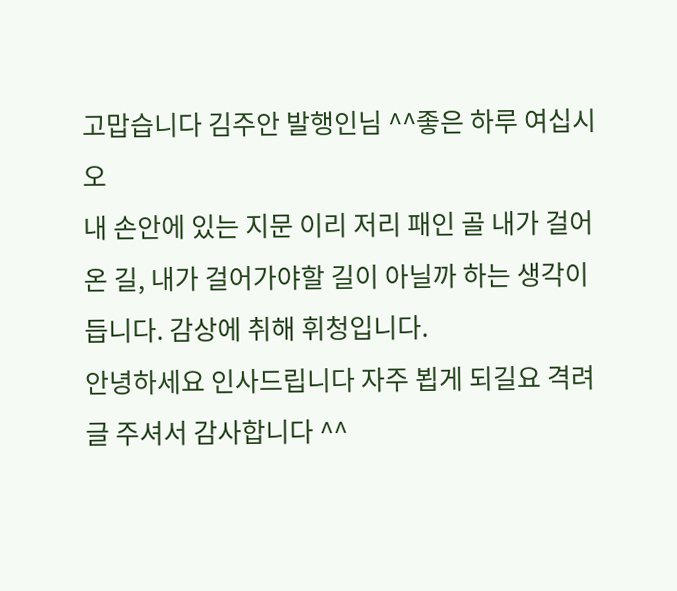고맙습니다 김주안 발행인님 ^^좋은 하루 여십시오
내 손안에 있는 지문 이리 저리 패인 골 내가 걸어온 길, 내가 걸어가야할 길이 아닐까 하는 생각이 듭니다. 감상에 취해 휘청입니다.
안녕하세요 인사드립니다 자주 뵙게 되길요 격려 글 주셔서 감사합니다 ^^